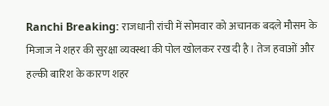Ranchi Breaking: राजधानी रांची में सोमवार को अचानक बदले मौसम के मिजाज ने शहर की सुरक्षा व्यवस्था की पोल खोलकर रख दी है। तेज हवाओं और हल्की बारिश के कारण शहर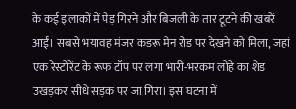के कई इलाकों में पेड़ गिरने और बिजली के तार टूटने की खबरें आईं। सबसे भयावह मंजर कडरू मेन रोड पर देखने को मिला, जहां एक रेस्टोरेंट के रूफ टॉप पर लगा भारी-भरकम लोहे का शेड उखड़कर सीधे सड़क पर जा गिरा। इस घटना में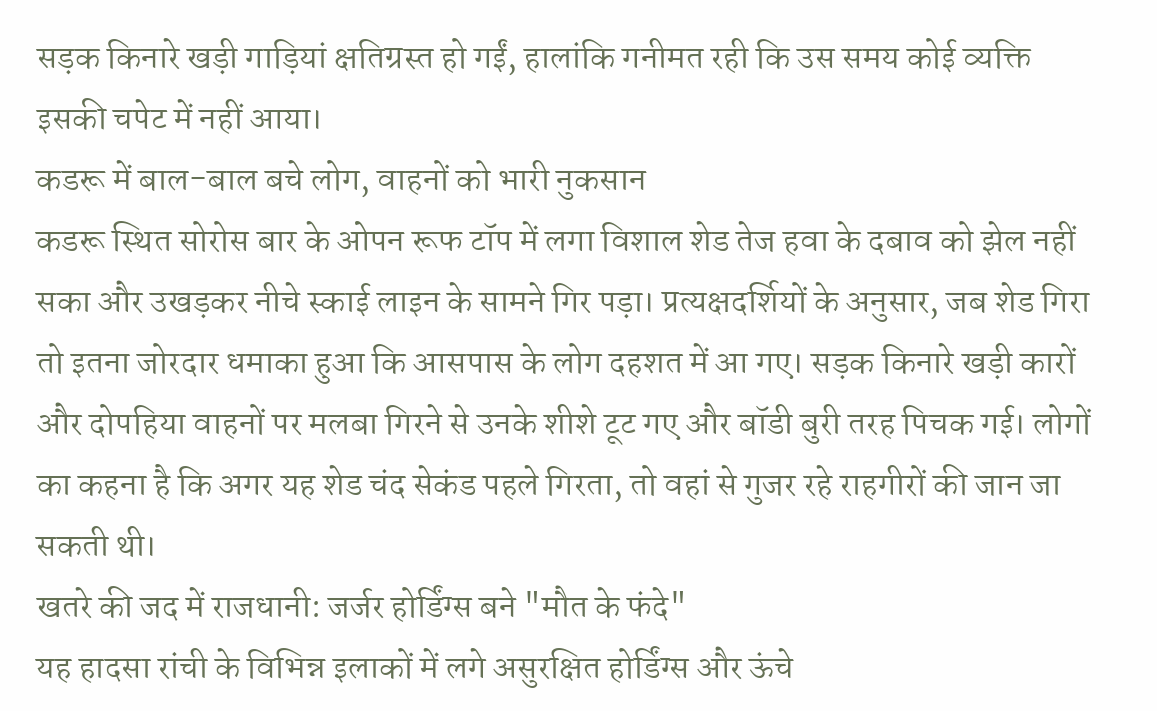सड़क किनारे खड़ी गाड़ियां क्षतिग्रस्त हो गईं, हालांकि गनीमत रही कि उस समय कोई व्यक्ति इसकी चपेट में नहीं आया।
कडरू में बाल-बाल बचे लोग, वाहनों को भारी नुकसान
कडरू स्थित सोरोस बार के ओपन रूफ टॉप में लगा विशाल शेड तेज हवा के दबाव को झेल नहीं सका और उखड़कर नीचे स्काई लाइन के सामने गिर पड़ा। प्रत्यक्षदर्शियों के अनुसार, जब शेड गिरा तो इतना जोरदार धमाका हुआ कि आसपास के लोग दहशत में आ गए। सड़क किनारे खड़ी कारों और दोपहिया वाहनों पर मलबा गिरने से उनके शीशे टूट गए और बॉडी बुरी तरह पिचक गई। लोगों का कहना है कि अगर यह शेड चंद सेकंड पहले गिरता, तो वहां से गुजर रहे राहगीरों की जान जा सकती थी।
खतरे की जद में राजधानी: जर्जर होर्डिंग्स बने "मौत के फंदे"
यह हादसा रांची के विभिन्न इलाकों में लगे असुरक्षित होर्डिंग्स और ऊंचे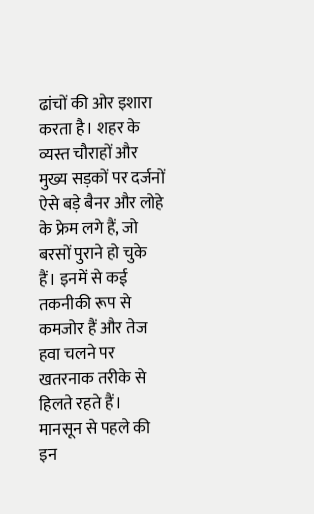ढांचों की ओर इशारा करता है। शहर के व्यस्त चौराहों और मुख्य सड़कों पर दर्जनों ऐसे बड़े बैनर और लोहे के फ्रेम लगे हैं, जो बरसों पुराने हो चुके हैं। इनमें से कई तकनीकी रूप से कमजोर हैं और तेज हवा चलने पर खतरनाक तरीके से हिलते रहते हैं। मानसून से पहले की इन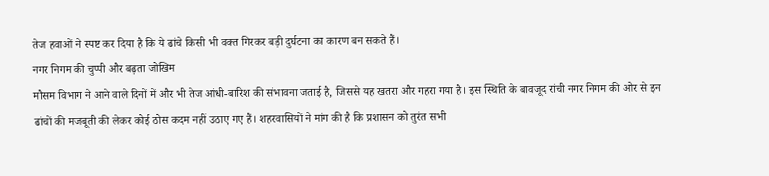तेज हवाओं ने स्पष्ट कर दिया है कि ये ढांचे किसी भी वक्त गिरकर बड़ी दुर्घटना का कारण बन सकते हैं।
नगर निगम की चुप्पी और बढ़ता जोखिम
मौसम विभाग ने आने वाले दिनों में और भी तेज आंधी-बारिश की संभावना जताई है, जिससे यह खतरा और गहरा गया है। इस स्थिति के बावजूद रांची नगर निगम की ओर से इन ढांचों की मजबूती की लेकर कोई ठोस कदम नहीं उठाए गए हैं। शहरवासियों ने मांग की है कि प्रशासन को तुरंत सभी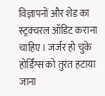विज्ञापनों और शेड का स्ट्रक्चरल ऑडिट कराना चाहिए। जर्जर हो चुके होर्डिंग्स को तुरंत हटाया जाना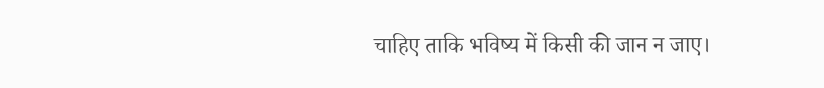चाहिए ताकि भविष्य में किसी की जान न जाए।